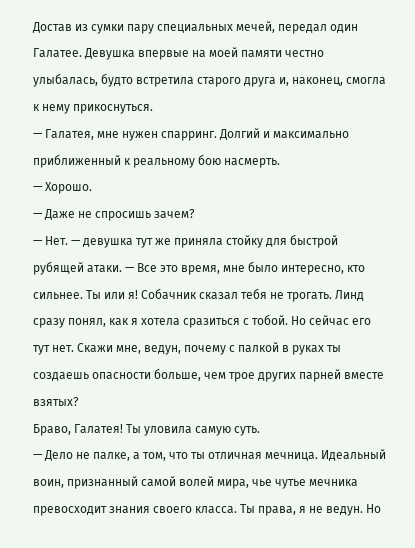Достав из сумки пару специальных мечей, передал один Галатее. Девушка впервые на моей памяти честно улыбалась, будто встретила старого друга и, наконец, смогла к нему прикоснуться.
— Галатея, мне нужен спарринг. Долгий и максимально приближенный к реальному бою насмерть.
— Хорошо.
— Даже не спросишь зачем?
— Нет. — девушка тут же приняла стойку для быстрой рубящей атаки. — Все это время, мне было интересно, кто сильнее. Ты или я! Собачник сказал тебя не трогать. Линд сразу понял, как я хотела сразиться с тобой. Но сейчас его тут нет. Скажи мне, ведун, почему с палкой в руках ты создаешь опасности больше, чем трое других парней вместе взятых?
Браво, Галатея! Ты уловила самую суть.
— Дело не палке, а том, что ты отличная мечница. Идеальный воин, признанный самой волей мира, чье чутье мечника превосходит знания своего класса. Ты права, я не ведун. Но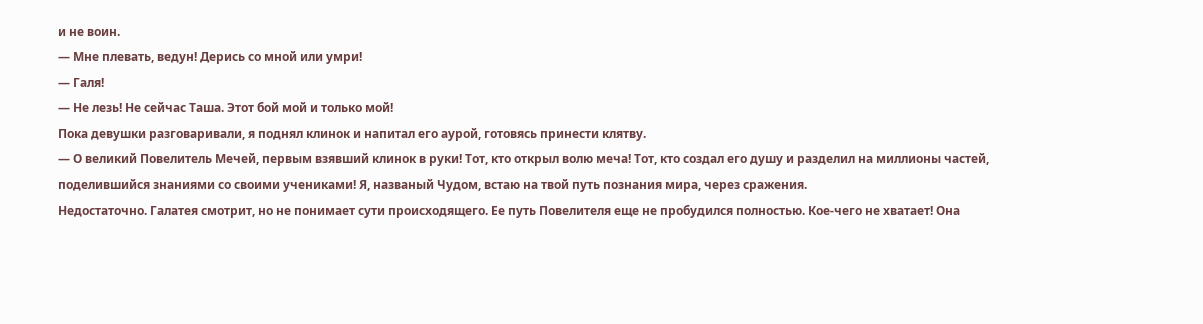и не воин.
— Мне плевать, ведун! Дерись со мной или умри!
— Галя!
— Не лезь! Не сейчас Таша. Этот бой мой и только мой!
Пока девушки разговаривали, я поднял клинок и напитал его аурой, готовясь принести клятву.
— О великий Повелитель Мечей, первым взявший клинок в руки! Тот, кто открыл волю меча! Тот, кто создал его душу и разделил на миллионы частей, поделившийся знаниями со своими учениками! Я, названый Чудом, встаю на твой путь познания мира, через сражения.
Недостаточно. Галатея смотрит, но не понимает сути происходящего. Ее путь Повелителя еще не пробудился полностью. Кое-чего не хватает! Она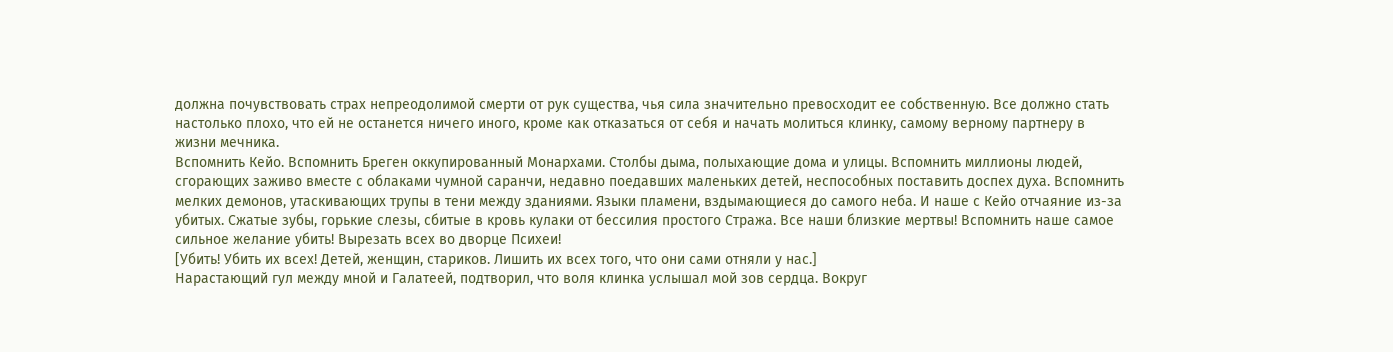должна почувствовать страх непреодолимой смерти от рук существа, чья сила значительно превосходит ее собственную. Все должно стать настолько плохо, что ей не останется ничего иного, кроме как отказаться от себя и начать молиться клинку, самому верному партнеру в жизни мечника.
Вспомнить Кейо. Вспомнить Бреген оккупированный Монархами. Столбы дыма, полыхающие дома и улицы. Вспомнить миллионы людей, сгорающих заживо вместе с облаками чумной саранчи, недавно поедавших маленьких детей, неспособных поставить доспех духа. Вспомнить мелких демонов, утаскивающих трупы в тени между зданиями. Языки пламени, вздымающиеся до самого неба. И наше с Кейо отчаяние из-за убитых. Сжатые зубы, горькие слезы, сбитые в кровь кулаки от бессилия простого Стража. Все наши близкие мертвы! Вспомнить наше самое сильное желание убить! Вырезать всех во дворце Психеи!
[Убить! Убить их всех! Детей, женщин, стариков. Лишить их всех того, что они сами отняли у нас.]
Нарастающий гул между мной и Галатеей, подтворил, что воля клинка услышал мой зов сердца. Вокруг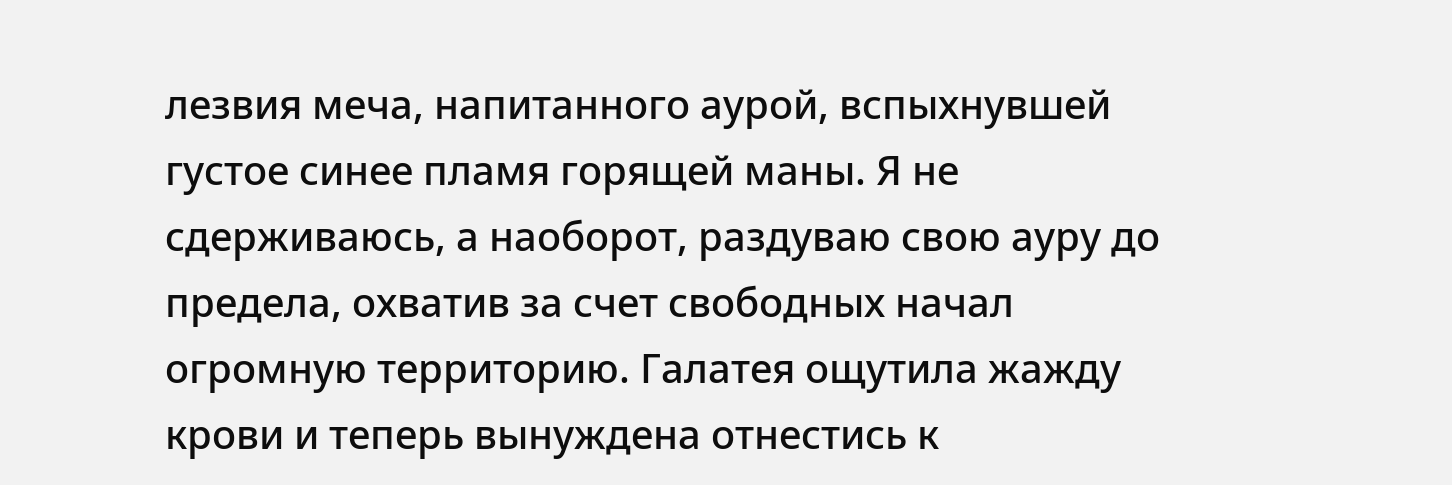лезвия меча, напитанного аурой, вспыхнувшей густое синее пламя горящей маны. Я не сдерживаюсь, а наоборот, раздуваю свою ауру до предела, охватив за счет свободных начал огромную территорию. Галатея ощутила жажду крови и теперь вынуждена отнестись к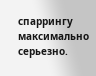спаррингу максимально серьезно.